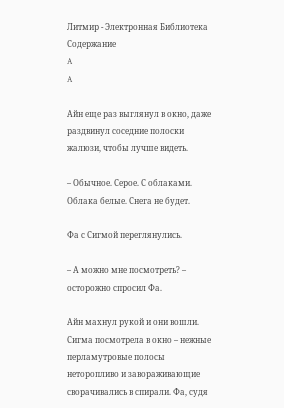Литмир - Электронная Библиотека
Содержание
A
A

Айн еще раз выглянул в окно, даже раздвинул соседние полоски жалюзи, чтобы лучше видеть.

– Обычное. Серое. С облаками. Облака белые. Снега не будет.

Фа с Сигмой переглянулись.

– А можно мне посмотреть? – осторожно спросил Фа.

Айн махнул рукой и они вошли. Сигма посмотрела в окно – нежные перламутровые полосы неторопливо и завораживающие сворачивались в спирали. Фа, судя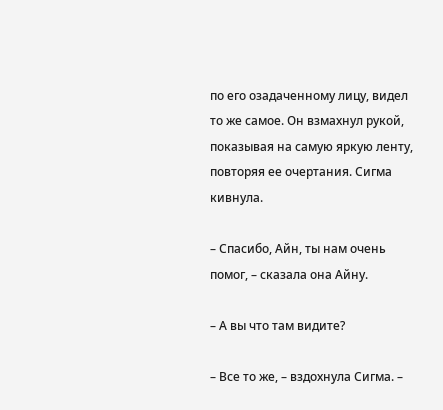по его озадаченному лицу, видел то же самое. Он взмахнул рукой, показывая на самую яркую ленту, повторяя ее очертания. Сигма кивнула.

– Спасибо, Айн, ты нам очень помог, – сказала она Айну.

– А вы что там видите?

– Все то же, – вздохнула Сигма. –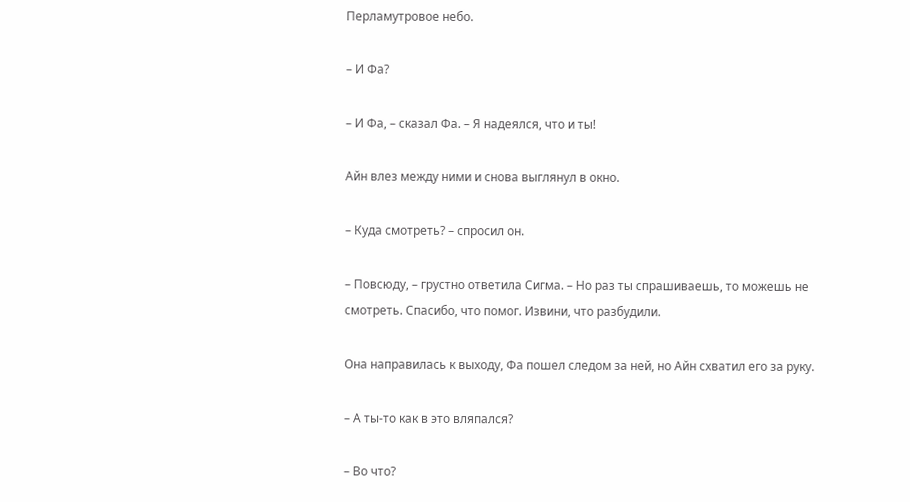Перламутровое небо.

– И Фа?

– И Фа, – сказал Фа. – Я надеялся, что и ты!

Айн влез между ними и снова выглянул в окно.

– Куда смотреть? – спросил он.

– Повсюду, – грустно ответила Сигма. – Но раз ты спрашиваешь, то можешь не смотреть. Спасибо, что помог. Извини, что разбудили.

Она направилась к выходу, Фа пошел следом за ней, но Айн схватил его за руку.

– А ты-то как в это вляпался?

– Во что?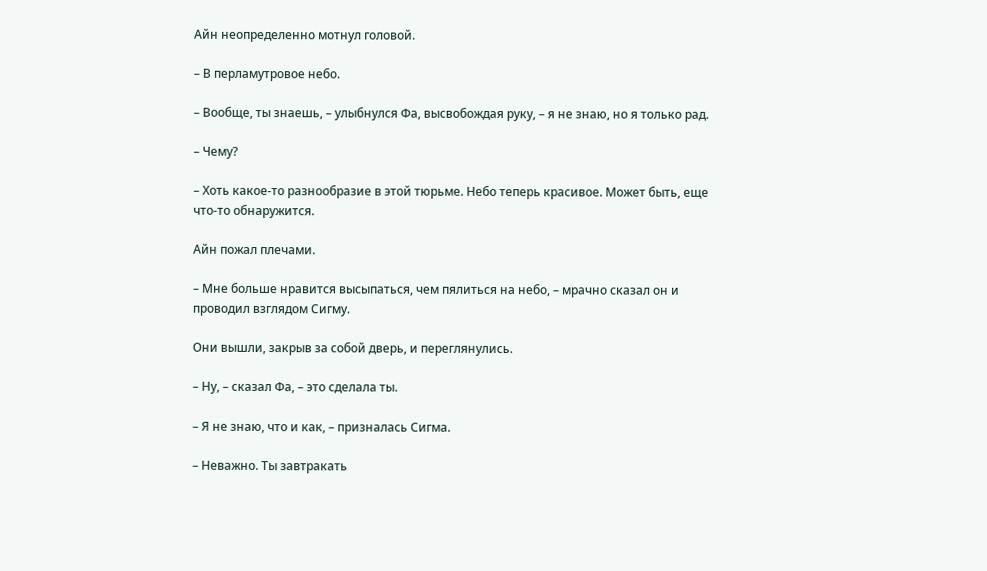Айн неопределенно мотнул головой.

– В перламутровое небо.

– Вообще, ты знаешь, – улыбнулся Фа, высвобождая руку, – я не знаю, но я только рад.

– Чему?

– Хоть какое-то разнообразие в этой тюрьме. Небо теперь красивое. Может быть, еще что-то обнаружится.

Айн пожал плечами.

– Мне больше нравится высыпаться, чем пялиться на небо, – мрачно сказал он и проводил взглядом Сигму.

Они вышли, закрыв за собой дверь, и переглянулись.

– Ну, – сказал Фа, – это сделала ты.

– Я не знаю, что и как, – призналась Сигма.

– Неважно. Ты завтракать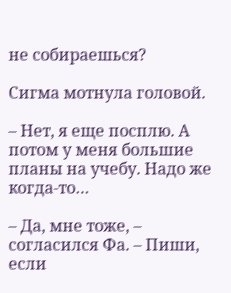не собираешься?

Сигма мотнула головой.

– Нет, я еще посплю. А потом у меня большие планы на учебу. Надо же когда-то…

– Да, мне тоже, – согласился Фа. – Пиши, если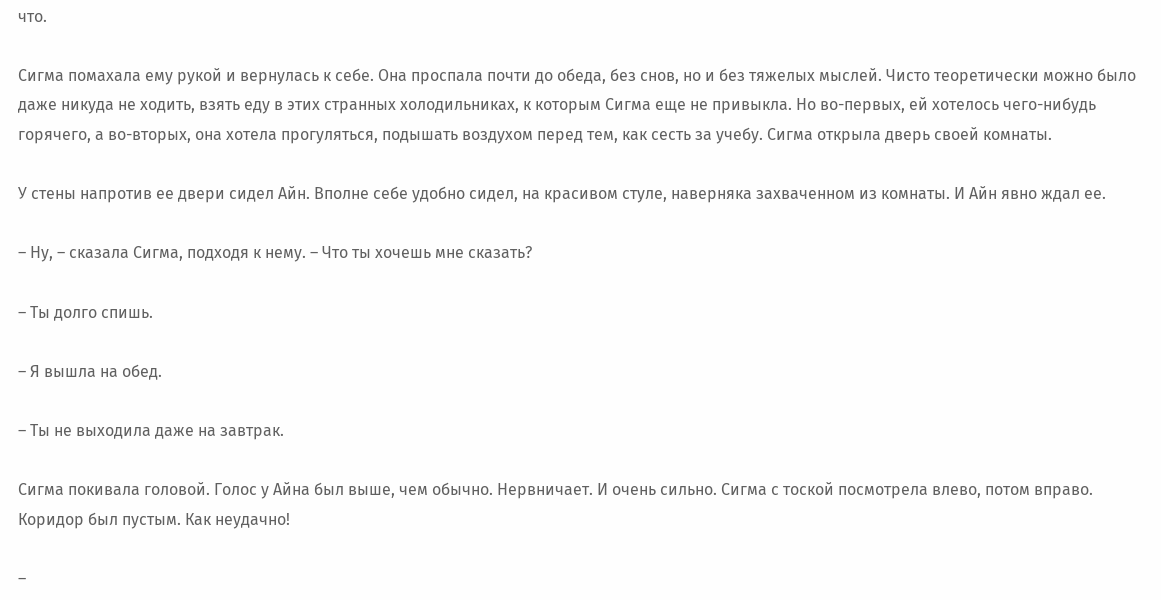что.

Сигма помахала ему рукой и вернулась к себе. Она проспала почти до обеда, без снов, но и без тяжелых мыслей. Чисто теоретически можно было даже никуда не ходить, взять еду в этих странных холодильниках, к которым Сигма еще не привыкла. Но во-первых, ей хотелось чего-нибудь горячего, а во-вторых, она хотела прогуляться, подышать воздухом перед тем, как сесть за учебу. Сигма открыла дверь своей комнаты.

У стены напротив ее двери сидел Айн. Вполне себе удобно сидел, на красивом стуле, наверняка захваченном из комнаты. И Айн явно ждал ее.

– Ну, – сказала Сигма, подходя к нему. – Что ты хочешь мне сказать?

– Ты долго спишь.

– Я вышла на обед.

– Ты не выходила даже на завтрак.

Сигма покивала головой. Голос у Айна был выше, чем обычно. Нервничает. И очень сильно. Сигма с тоской посмотрела влево, потом вправо. Коридор был пустым. Как неудачно!

–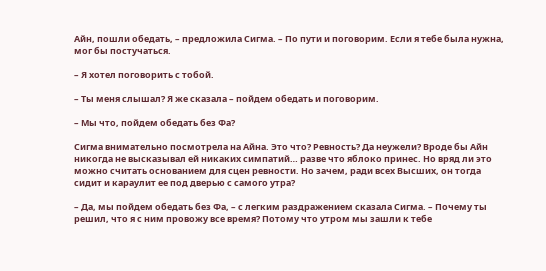Айн, пошли обедать, – предложила Сигма. – По пути и поговорим. Если я тебе была нужна, мог бы постучаться.

– Я хотел поговорить с тобой.

– Ты меня слышал? Я же сказала – пойдем обедать и поговорим.

– Мы что, пойдем обедать без Фа?

Сигма внимательно посмотрела на Айна. Это что? Ревность? Да неужели? Вроде бы Айн никогда не высказывал ей никаких симпатий… разве что яблоко принес. Но вряд ли это можно считать основанием для сцен ревности. Но зачем, ради всех Высших, он тогда сидит и караулит ее под дверью с самого утра?

– Да, мы пойдем обедать без Фа, – с легким раздражением сказала Сигма. – Почему ты решил, что я с ним провожу все время? Потому что утром мы зашли к тебе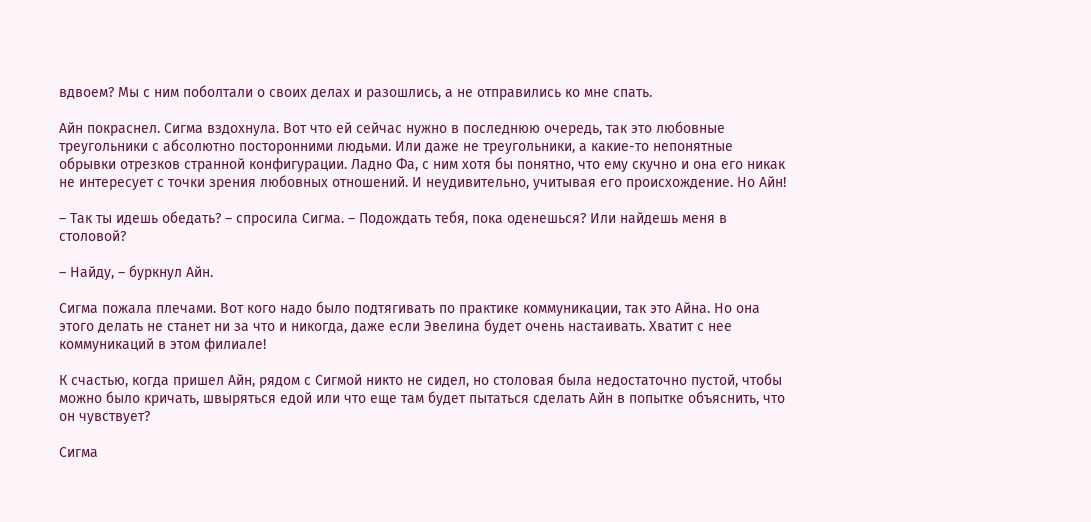вдвоем? Мы с ним поболтали о своих делах и разошлись, а не отправились ко мне спать.

Айн покраснел. Сигма вздохнула. Вот что ей сейчас нужно в последнюю очередь, так это любовные треугольники с абсолютно посторонними людьми. Или даже не треугольники, а какие-то непонятные обрывки отрезков странной конфигурации. Ладно Фа, с ним хотя бы понятно, что ему скучно и она его никак не интересует с точки зрения любовных отношений. И неудивительно, учитывая его происхождение. Но Айн!

– Так ты идешь обедать? – спросила Сигма. – Подождать тебя, пока оденешься? Или найдешь меня в столовой?

– Найду, – буркнул Айн.

Сигма пожала плечами. Вот кого надо было подтягивать по практике коммуникации, так это Айна. Но она этого делать не станет ни за что и никогда, даже если Эвелина будет очень настаивать. Хватит с нее коммуникаций в этом филиале!

К счастью, когда пришел Айн, рядом с Сигмой никто не сидел, но столовая была недостаточно пустой, чтобы можно было кричать, швыряться едой или что еще там будет пытаться сделать Айн в попытке объяснить, что он чувствует?

Сигма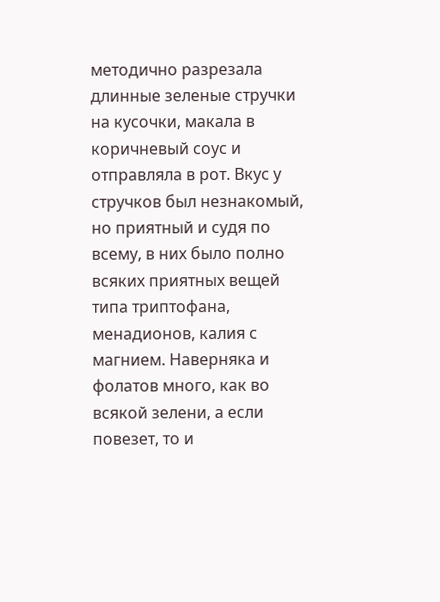методично разрезала длинные зеленые стручки на кусочки, макала в коричневый соус и отправляла в рот. Вкус у стручков был незнакомый, но приятный и судя по всему, в них было полно всяких приятных вещей типа триптофана, менадионов, калия с магнием. Наверняка и фолатов много, как во всякой зелени, а если повезет, то и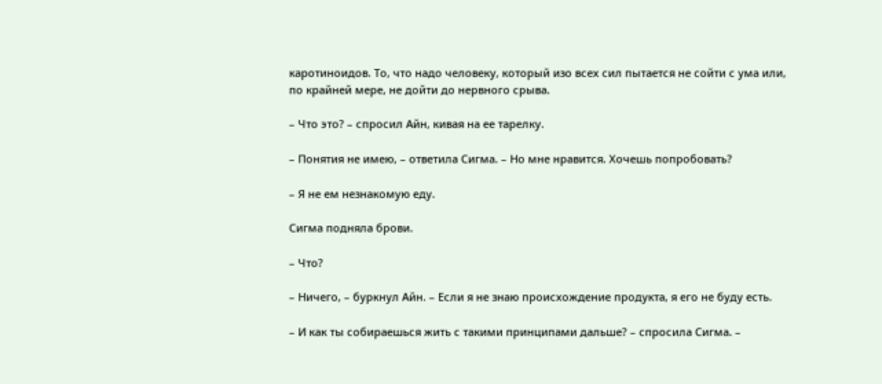каротиноидов. То, что надо человеку, который изо всех сил пытается не сойти с ума или, по крайней мере, не дойти до нервного срыва.

– Что это? – спросил Айн, кивая на ее тарелку.

– Понятия не имею, – ответила Сигма. – Но мне нравится. Хочешь попробовать?

– Я не ем незнакомую еду.

Сигма подняла брови.

– Что?

– Ничего, – буркнул Айн. – Если я не знаю происхождение продукта, я его не буду есть.

– И как ты собираешься жить с такими принципами дальше? – спросила Сигма. –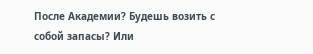После Академии? Будешь возить с собой запасы? Или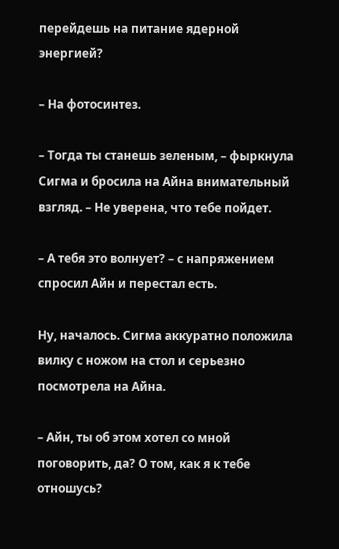перейдешь на питание ядерной энергией?

– На фотосинтез.

– Тогда ты станешь зеленым, – фыркнула Сигма и бросила на Айна внимательный взгляд. – Не уверена, что тебе пойдет.

– А тебя это волнует? – с напряжением спросил Айн и перестал есть.

Ну, началось. Сигма аккуратно положила вилку с ножом на стол и серьезно посмотрела на Айна.

– Айн, ты об этом хотел со мной поговорить, да? О том, как я к тебе отношусь?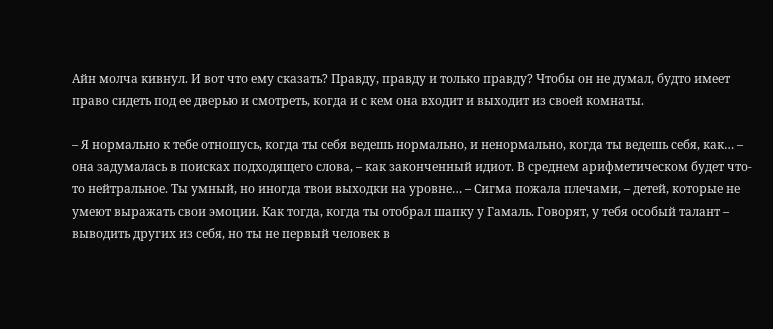Айн молча кивнул. И вот что ему сказать? Правду, правду и только правду? Чтобы он не думал, будто имеет право сидеть под ее дверью и смотреть, когда и с кем она входит и выходит из своей комнаты.

– Я нормально к тебе отношусь, когда ты себя ведешь нормально, и ненормально, когда ты ведешь себя, как… – она задумалась в поисках подходящего слова, – как законченный идиот. В среднем арифметическом будет что-то нейтральное. Ты умный, но иногда твои выходки на уровне… – Сигма пожала плечами, – детей, которые не умеют выражать свои эмоции. Как тогда, когда ты отобрал шапку у Гамаль. Говорят, у тебя особый талант – выводить других из себя, но ты не первый человек в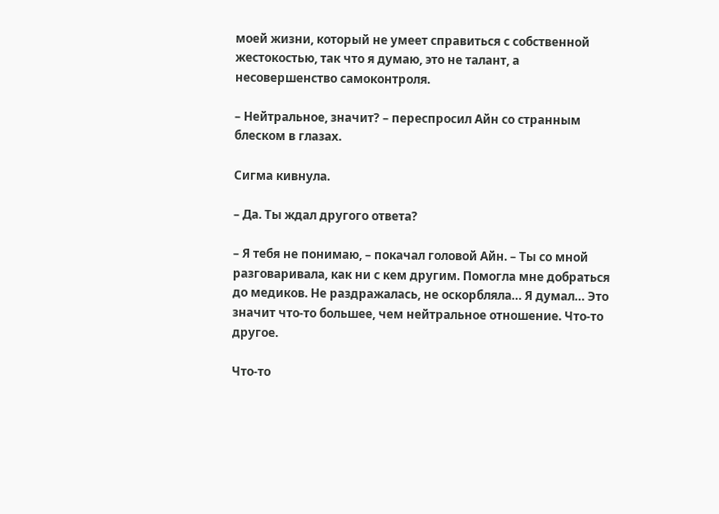моей жизни, который не умеет справиться с собственной жестокостью, так что я думаю, это не талант, а несовершенство самоконтроля.

– Нейтральное, значит? – переспросил Айн со странным блеском в глазах.

Сигма кивнула.

– Да. Ты ждал другого ответа?

– Я тебя не понимаю, – покачал головой Айн. – Ты со мной разговаривала, как ни с кем другим. Помогла мне добраться до медиков. Не раздражалась, не оскорбляла… Я думал… Это значит что-то большее, чем нейтральное отношение. Что-то другое.

Что-то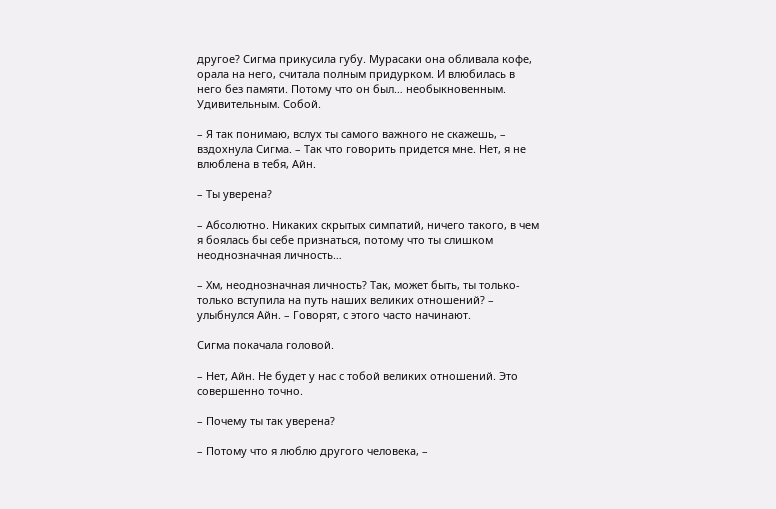другое? Сигма прикусила губу. Мурасаки она обливала кофе, орала на него, считала полным придурком. И влюбилась в него без памяти. Потому что он был… необыкновенным. Удивительным. Собой.

– Я так понимаю, вслух ты самого важного не скажешь, – вздохнула Сигма. – Так что говорить придется мне. Нет, я не влюблена в тебя, Айн.

– Ты уверена?

– Абсолютно. Никаких скрытых симпатий, ничего такого, в чем я боялась бы себе признаться, потому что ты слишком неоднозначная личность…

– Хм, неоднозначная личность? Так, может быть, ты только-только вступила на путь наших великих отношений? – улыбнулся Айн. – Говорят, с этого часто начинают.

Сигма покачала головой.

– Нет, Айн. Не будет у нас с тобой великих отношений. Это совершенно точно.

– Почему ты так уверена?

– Потому что я люблю другого человека, –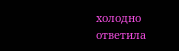холодно ответила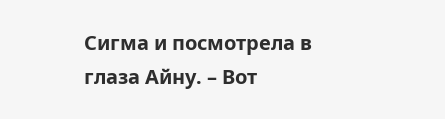Сигма и посмотрела в глаза Айну. – Вот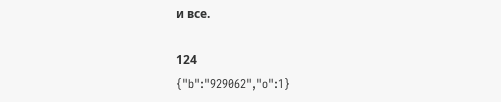и все.

124
{"b":"929062","o":1}